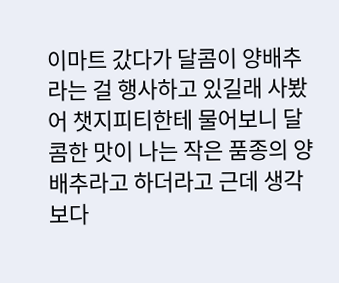이마트 갔다가 달콤이 양배추라는 걸 행사하고 있길래 사봤어 챗지피티한테 물어보니 달콤한 맛이 나는 작은 품종의 양배추라고 하더라고 근데 생각보다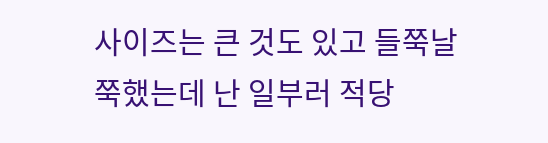사이즈는 큰 것도 있고 들쭉날쭉했는데 난 일부러 적당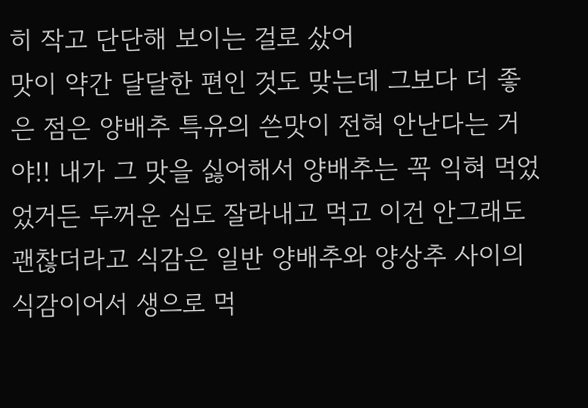히 작고 단단해 보이는 걸로 샀어
맛이 약간 달달한 편인 것도 맞는데 그보다 더 좋은 점은 양배추 특유의 쓴맛이 전혀 안난다는 거야!! 내가 그 맛을 싫어해서 양배추는 꼭 익혀 먹었었거든 두꺼운 심도 잘라내고 먹고 이건 안그래도 괜찮더라고 식감은 일반 양배추와 양상추 사이의 식감이어서 생으로 먹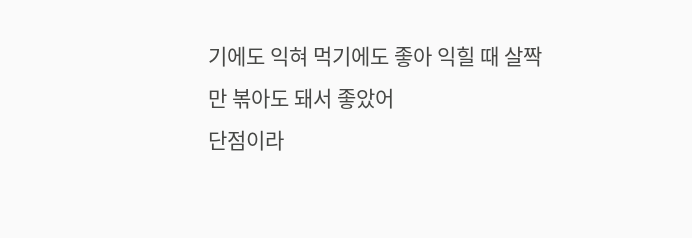기에도 익혀 먹기에도 좋아 익힐 때 살짝만 볶아도 돼서 좋았어
단점이라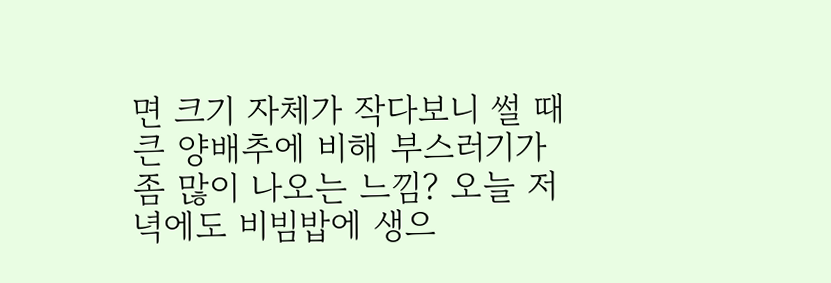면 크기 자체가 작다보니 썰 때 큰 양배추에 비해 부스러기가 좀 많이 나오는 느낌? 오늘 저녁에도 비빔밥에 생으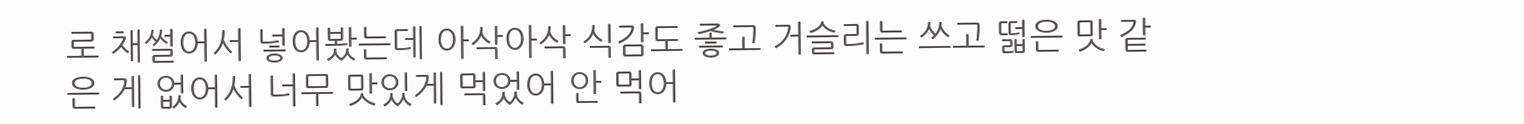로 채썰어서 넣어봤는데 아삭아삭 식감도 좋고 거슬리는 쓰고 떫은 맛 같은 게 없어서 너무 맛있게 먹었어 안 먹어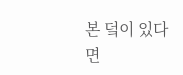본 덬이 있다면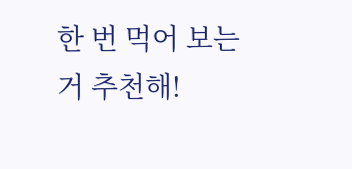한 번 먹어 보는 거 추천해!